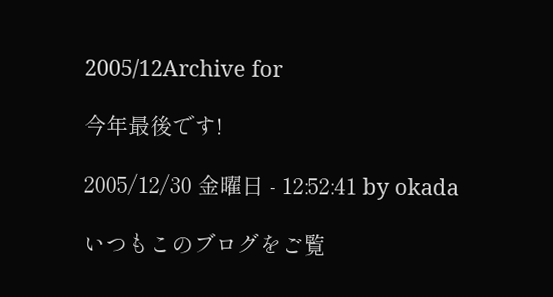2005/12Archive for

今年最後です!

2005/12/30 金曜日 - 12:52:41 by okada

いつもこのブログをご覧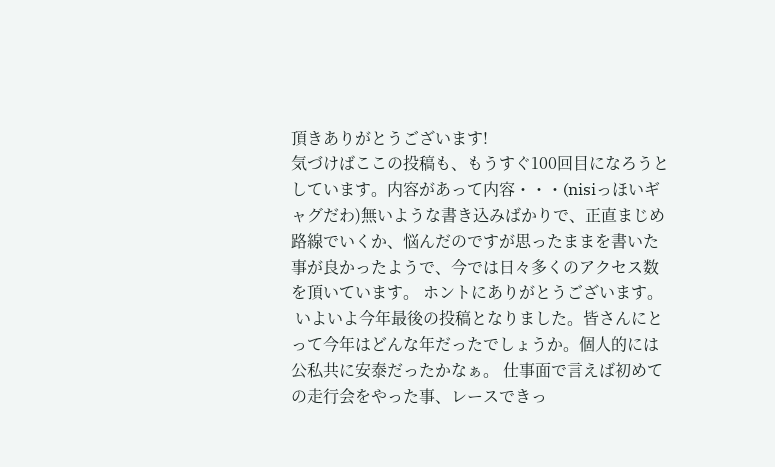頂きありがとうございます!
気づけばここの投稿も、もうすぐ100回目になろうとしています。内容があって内容・・・(nisiっほいギャグだわ)無いような書き込みばかりで、正直まじめ路線でいくか、悩んだのですが思ったままを書いた事が良かったようで、今では日々多くのアクセス数を頂いています。 ホントにありがとうございます。
 いよいよ今年最後の投稿となりました。皆さんにとって今年はどんな年だったでしょうか。個人的には公私共に安泰だったかなぁ。 仕事面で言えば初めての走行会をやった事、レースできっ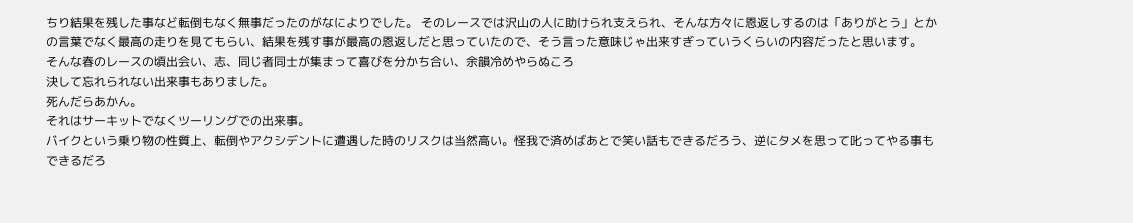ちり結果を残した事など転倒もなく無事だったのがなによりでした。 そのレースでは沢山の人に助けられ支えられ、そんな方々に恩返しするのは「ありがとう」とかの言葉でなく最高の走りを見てもらい、結果を残す事が最高の恩返しだと思っていたので、そう言った意味じゃ出来すぎっていうくらいの内容だったと思います。
そんな春のレースの頃出会い、志、同じ者同士が集まって喜びを分かち合い、余韻冷めやらぬころ
決して忘れられない出来事もありました。
死んだらあかん。
それはサーキットでなくツーリングでの出来事。
バイクという乗り物の性質上、転倒やアクシデントに遭遇した時のリスクは当然高い。怪我で済めばあとで笑い話もできるだろう、逆にタメを思って叱ってやる事もできるだろ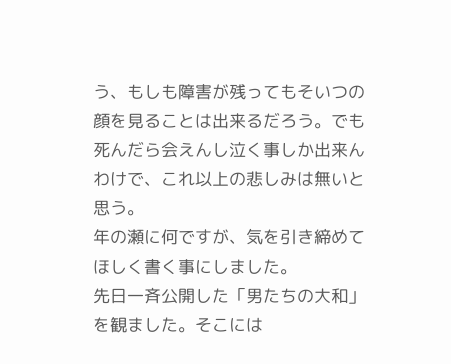う、もしも障害が残ってもそいつの顔を見ることは出来るだろう。でも死んだら会えんし泣く事しか出来んわけで、これ以上の悲しみは無いと思う。
年の瀬に何ですが、気を引き締めてほしく書く事にしました。
先日一斉公開した「男たちの大和」を観ました。そこには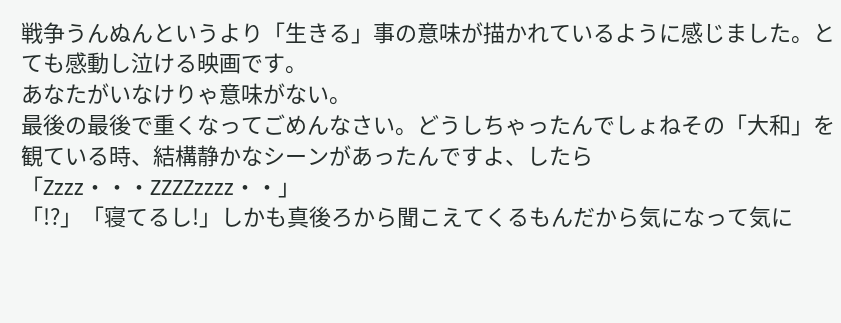戦争うんぬんというより「生きる」事の意味が描かれているように感じました。とても感動し泣ける映画です。
あなたがいなけりゃ意味がない。
最後の最後で重くなってごめんなさい。どうしちゃったんでしょねその「大和」を観ている時、結構静かなシーンがあったんですよ、したら
「Zzzz・・・ZZZZzzzz・・」
「!?」「寝てるし!」しかも真後ろから聞こえてくるもんだから気になって気に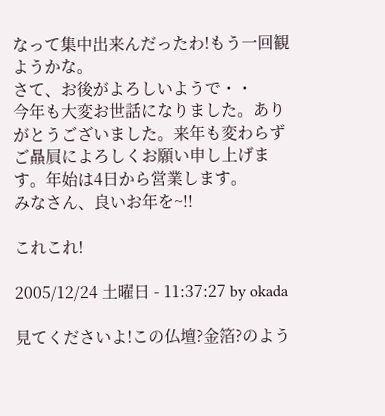なって集中出来んだったわ!もう一回観ようかな。
さて、お後がよろしいようで・・
今年も大変お世話になりました。ありがとうございました。来年も変わらずご贔屓によろしくお願い申し上げます。年始は4日から営業します。
みなさん、良いお年を~!!

これこれ!

2005/12/24 土曜日 - 11:37:27 by okada

見てくださいよ!この仏壇?金箔?のよう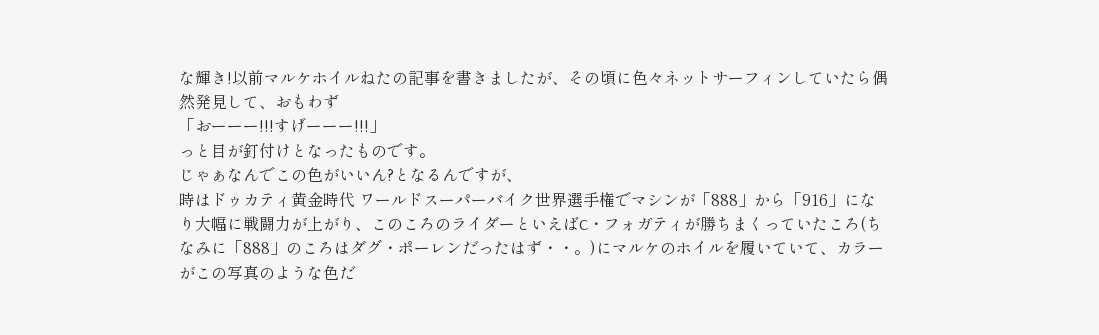な輝き!以前マルケホイルねたの記事を書きましたが、その頃に色々ネットサーフィンしていたら偶然発見して、おもわず
「おーーー!!!すげーーー!!!」
っと目が釘付けとなったものです。
じゃぁなんでこの色がいいん?となるんですが、
時はドゥカティ黄金時代 ワールドスーパーバイク世界選手権でマシンが「888」から「916」になり大幅に戦闘力が上がり、このころのライダーといえばC・フォガティが勝ちまくっていたころ(ちなみに「888」のころはダグ・ポーレンだったはず・・。)にマルケのホイルを履いていて、カラーがこの写真のような色だ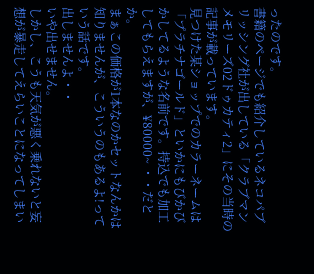ったのです。
書籍のページでも紹介しているネコパブリッシング社が出している「クラブマンメモリーズ02ドゥカティ2」にその当時の記事が載っています。
見つけた某ショップでのカラーネームは「プラチナゴールド」といかにもびかびかしてるような名前です。持込でも加工してもらえますが、¥80000~ ・・だとか。
まぁこの価格が1本なのかセットなんかは知りませんが、こういうのもあるよ!っていう話です。
出しませんよ・・
いや出せません。
しかし、こうも天気が悪く乗れないと妄想が暴走してえらいことになってしまい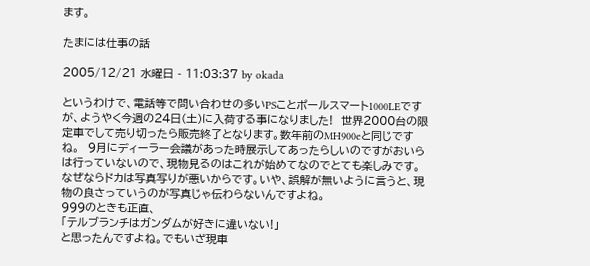ます。

たまには仕事の話

2005/12/21 水曜日 - 11:03:37 by okada

というわけで、電話等で問い合わせの多いPSことポールスマート1000LEですが、ようやく今週の24日(土)に入荷する事になりました!  世界2000台の限定車でして売り切ったら販売終了となります。数年前のMH900eと同じですね。  9月にディーラー会議があった時展示してあったらしいのですがおいらは行っていないので、現物見るのはこれが始めてなのでとても楽しみです。
なぜならドカは写真写りが悪いからです。いや、誤解が無いように言うと、現物の良さっていうのが写真じゃ伝わらないんですよね。
999のときも正直、
「テルブランチはガンダムが好きに違いない!」
と思ったんですよね。でもいざ現車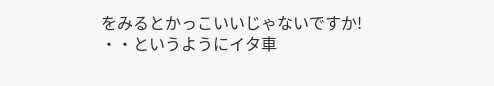をみるとかっこいいじゃないですか!
・・というようにイタ車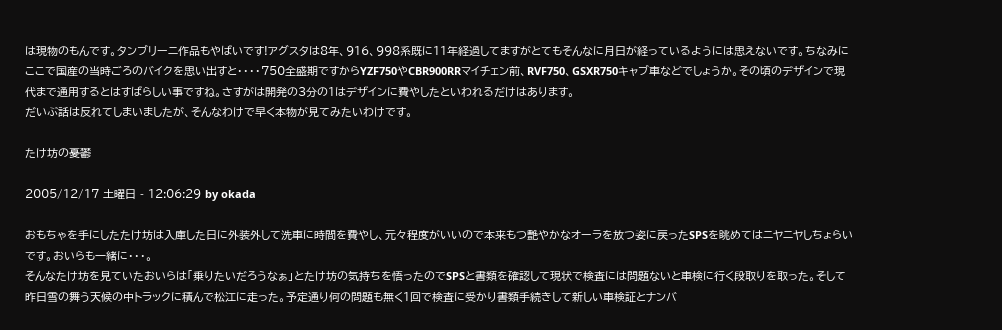は現物のもんです。タンブリーニ作品もやばいです!アグスタは8年、916、998系既に11年経過してますがとてもそんなに月日が経っているようには思えないです。ちなみにここで国産の当時ごろのバイクを思い出すと・・・・750全盛期ですからYZF750やCBR900RRマイチェン前、RVF750、GSXR750キャブ車などでしょうか。その頃のデザインで現代まで通用するとはすばらしい事ですね。さすがは開発の3分の1はデザインに費やしたといわれるだけはあります。
だいぶ話は反れてしまいましたが、そんなわけで早く本物が見てみたいわけです。

たけ坊の憂鬱

2005/12/17 土曜日 - 12:06:29 by okada

おもちゃを手にしたたけ坊は入庫した日に外装外して洗車に時間を費やし、元々程度がいいので本来もつ艶やかなオーラを放つ姿に戻ったSPSを眺めてはニヤニヤしちょらいです。おいらも一緒に・・・。
そんなたけ坊を見ていたおいらは「乗りたいだろうなぁ」とたけ坊の気持ちを悟ったのでSPSと書類を確認して現状で検査には問題ないと車検に行く段取りを取った。そして昨日雪の舞う天候の中トラックに積んで松江に走った。予定通り何の問題も無く1回で検査に受かり書類手続きして新しい車検証とナンバ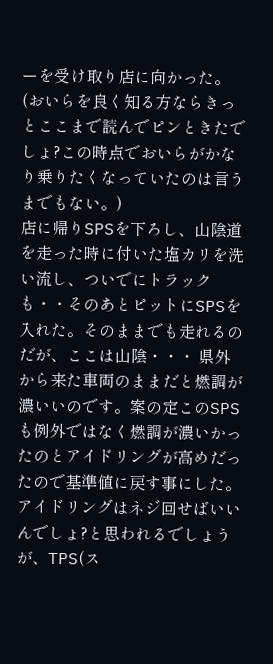ーを受け取り店に向かった。 (おいらを良く知る方ならきっとここまで読んでピンときたでしょ?この時点でおいらがかなり乗りたくなっていたのは言うまでもない。)
店に帰りSPSを下ろし、山陰道を走った時に付いた塩カリを洗い流し、ついでにトラックも・・そのあとピットにSPSを入れた。そのままでも走れるのだが、ここは山陰・・・ 県外から来た車両のままだと燃調が濃いいのです。案の定このSPSも例外ではなく燃調が濃いかったのとアイドリングが高めだったので基準値に戻す事にした。アイドリングはネジ回せばいいんでしょ?と思われるでしょうが、TPS(ス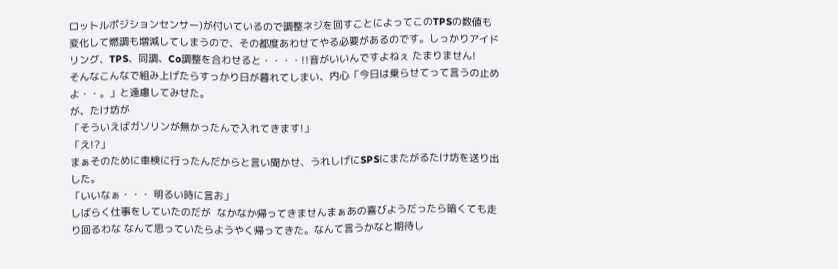ロットルポジションセンサー)が付いているので調整ネジを回すことによってこのTPSの数値も変化して燃調も増減してしまうので、その都度あわせてやる必要があるのです。しっかりアイドリング、TPS、同調、Co調整を合わせると・・・・!!音がいいんですよねぇ たまりません!
そんなこんなで組み上げたらすっかり日が暮れてしまい、内心「今日は乗らせてって言うの止めよ・・。」と遠慮してみせた。
が、たけ坊が
「そういえばガソリンが無かったんで入れてきます!」
「え!?」
まぁそのために車検に行ったんだからと言い聞かせ、うれしげにSPSにまたがるたけ坊を送り出した。
「いいなぁ・・・ 明るい時に言お」
しばらく仕事をしていたのだが  なかなか帰ってきませんまぁあの喜びようだったら暗くても走り回るわな なんて思っていたらようやく帰ってきた。なんて言うかなと期待し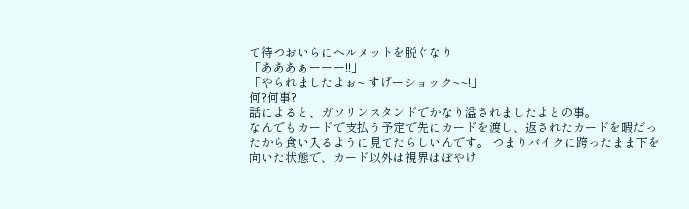て待つおいらにヘルメットを脱ぐなり
「あああぁーーー!!」
「やられましたよぉ~ すげーショック~~!」
何?何事?
話によると、ガソリンスタンドでかなり溢されましたよとの事。
なんでもカードで支払う予定で先にカードを渡し、返されたカードを暇だったから食い入るように見てたらしいんです。 つまりバイクに跨ったまま下を向いた状態で、カード以外は視界はぼやけ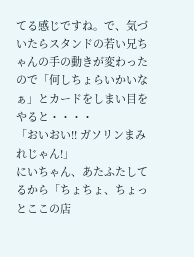てる感じですね。で、気づいたらスタンドの若い兄ちゃんの手の動きが変わったので「何しちょらいかいなぁ」とカードをしまい目をやると・・・・
「おいおい!! ガソリンまみれじゃん!」
にいちゃん、あたふたしてるから「ちょちょ、ちょっとここの店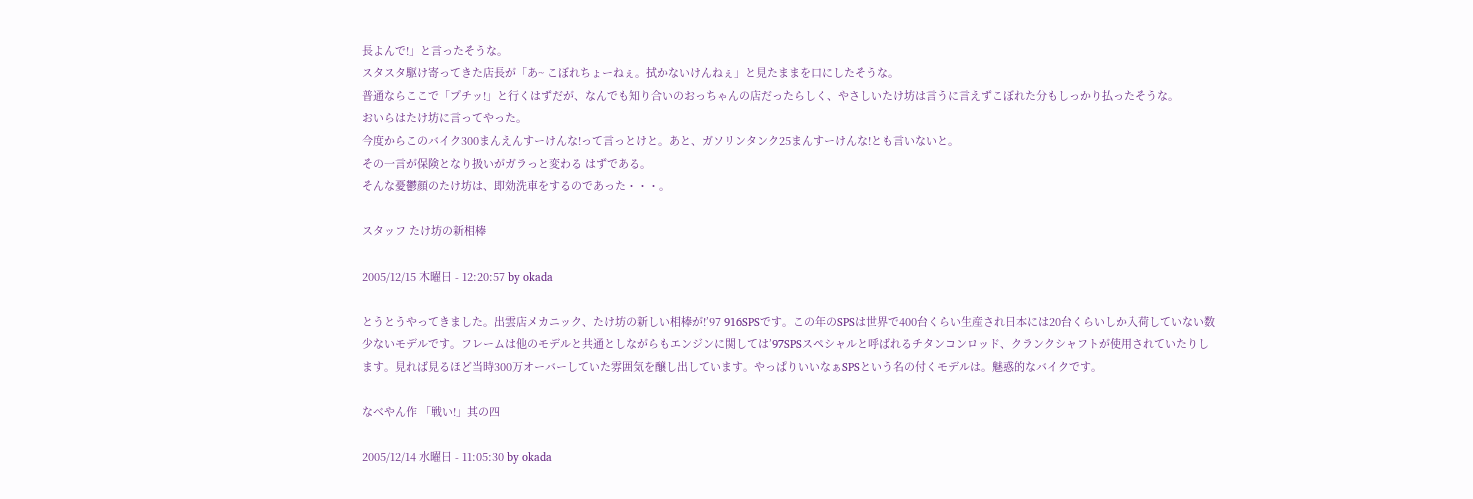長よんで!」と言ったそうな。
スタスタ駆け寄ってきた店長が「あ~ こぼれちょーねぇ。拭かないけんねぇ」と見たままを口にしたそうな。
普通ならここで「プチッ!」と行くはずだが、なんでも知り合いのおっちゃんの店だったらしく、やさしいたけ坊は言うに言えずこぼれた分もしっかり払ったそうな。
おいらはたけ坊に言ってやった。
今度からこのバイク300まんえんすーけんな!って言っとけと。あと、ガソリンタンク25まんすーけんな!とも言いないと。
その一言が保険となり扱いがガラっと変わる はずである。
そんな憂鬱顔のたけ坊は、即効洗車をするのであった・・・。

スタッフ たけ坊の新相棒

2005/12/15 木曜日 - 12:20:57 by okada

とうとうやってきました。出雲店メカニック、たけ坊の新しい相棒が!’97 916SPSです。この年のSPSは世界で400台くらい生産され日本には20台くらいしか入荷していない数少ないモデルです。フレームは他のモデルと共通としながらもエンジンに関しては’97SPSスペシャルと呼ばれるチタンコンロッド、クランクシャフトが使用されていたりします。見れば見るほど当時300万オーバーしていた雰囲気を醸し出しています。やっぱりいいなぁSPSという名の付くモデルは。魅惑的なバイクです。

なべやん作 「戦い!」其の四

2005/12/14 水曜日 - 11:05:30 by okada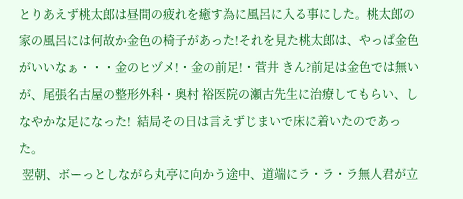とりあえず桃太郎は昼間の疲れを癒す為に風呂に入る事にした。桃太郎の家の風呂には何故か金色の椅子があった!それを見た桃太郎は、やっぱ金色がいいなぁ・・・金のヒヅメ!・金の前足!・菅井 きん?前足は金色では無いが、尾張名古屋の整形外科・奥村 裕医院の瀬古先生に治療してもらい、しなやかな足になった!  結局その日は言えずじまいで床に着いたのであった。
 翌朝、ボーっとしながら丸亭に向かう途中、道端にラ・ラ・ラ無人君が立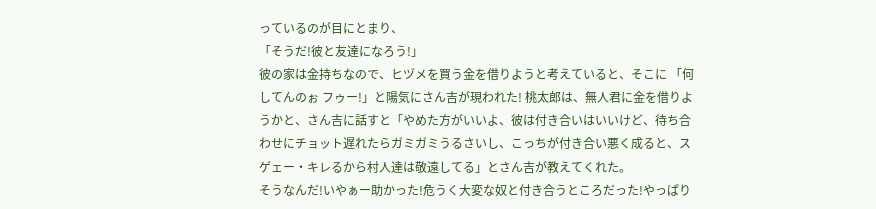っているのが目にとまり、
「そうだ!彼と友達になろう!」
彼の家は金持ちなので、ヒヅメを買う金を借りようと考えていると、そこに 「何してんのぉ フゥー!」と陽気にさん吉が現われた! 桃太郎は、無人君に金を借りようかと、さん吉に話すと「やめた方がいいよ、彼は付き合いはいいけど、待ち合わせにチョット遅れたらガミガミうるさいし、こっちが付き合い悪く成ると、スゲェー・キレるから村人達は敬遠してる」とさん吉が教えてくれた。
そうなんだ!いやぁー助かった!危うく大変な奴と付き合うところだった!やっぱり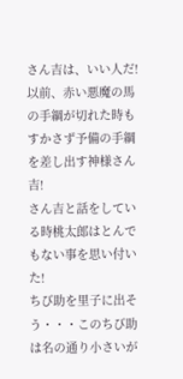さん吉は、いい人だ!以前、赤い悪魔の馬の手綱が切れた時もすかさず予備の手綱を差し出す神様さん吉!
さん吉と話をしている時桃太郎はとんでもない事を思い付いた!
ちび助を里子に出そう・・・このちび助は名の通り小さいが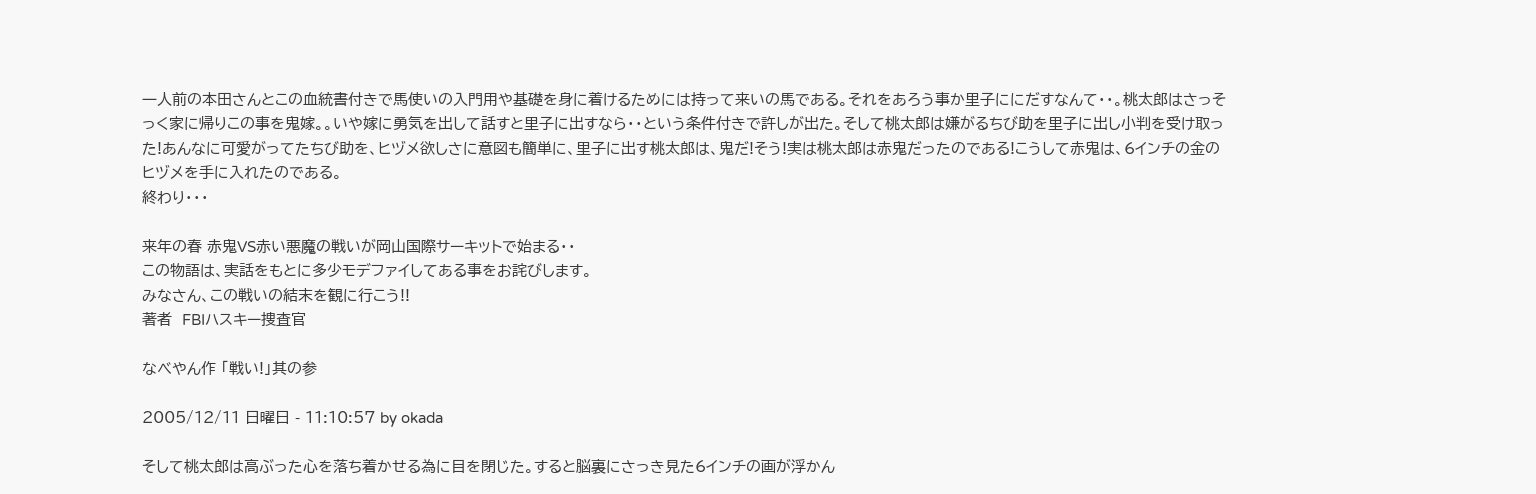一人前の本田さんとこの血統書付きで馬使いの入門用や基礎を身に着けるためには持って来いの馬である。それをあろう事か里子ににだすなんて・・。桃太郎はさっそっく家に帰りこの事を鬼嫁。。いや嫁に勇気を出して話すと里子に出すなら・・という条件付きで許しが出た。そして桃太郎は嫌がるちび助を里子に出し小判を受け取った!あんなに可愛がってたちび助を、ヒヅメ欲しさに意図も簡単に、里子に出す桃太郎は、鬼だ!そう!実は桃太郎は赤鬼だったのである!こうして赤鬼は、6インチの金のヒヅメを手に入れたのである。
終わり・・・

来年の春 赤鬼VS赤い悪魔の戦いが岡山国際サーキットで始まる・・
この物語は、実話をもとに多少モデファイしてある事をお詫びします。
みなさん、この戦いの結末を観に行こう!!
著者  FBIハスキー捜査官

なべやん作 「戦い!」其の参

2005/12/11 日曜日 - 11:10:57 by okada

そして桃太郎は高ぶった心を落ち着かせる為に目を閉じた。すると脳裏にさっき見た6インチの画が浮かん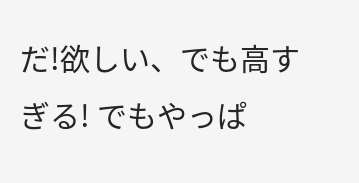だ!欲しい、でも高すぎる! でもやっぱ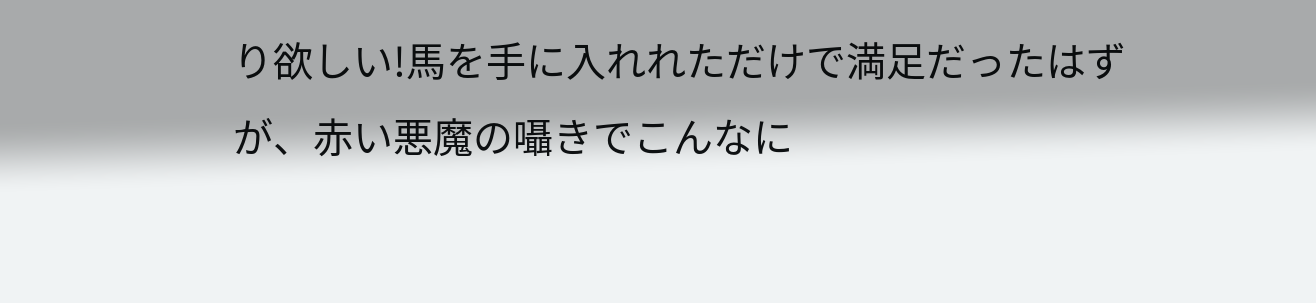り欲しい!馬を手に入れれただけで満足だったはずが、赤い悪魔の囁きでこんなに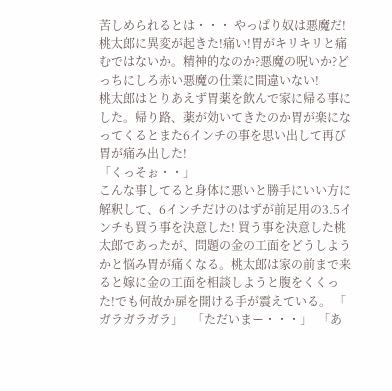苦しめられるとは・・・ やっぱり奴は悪魔だ!桃太郎に異変が起きた!痛い!胃がキリキリと痛むではないか。精神的なのか?悪魔の呪いか?どっちにしろ赤い悪魔の仕業に間違いない!
桃太郎はとりあえず胃薬を飲んで家に帰る事にした。帰り路、薬が効いてきたのか胃が楽になってくるとまた6インチの事を思い出して再び胃が痛み出した!
「くっそぉ・・」
こんな事してると身体に悪いと勝手にいい方に解釈して、6インチだけのはずが前足用の3.5インチも買う事を決意した! 買う事を決意した桃太郎であったが、問題の金の工面をどうしようかと悩み胃が痛くなる。桃太郎は家の前まで来ると嫁に金の工面を相談しようと腹をくくった!でも何故か扉を開ける手が震えている。 「 ガラガラガラ」   「ただいまー・・・」  「あ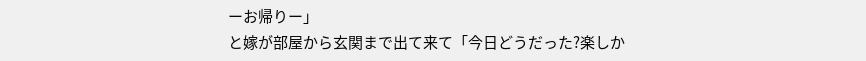ーお帰りー」
と嫁が部屋から玄関まで出て来て「今日どうだった?楽しか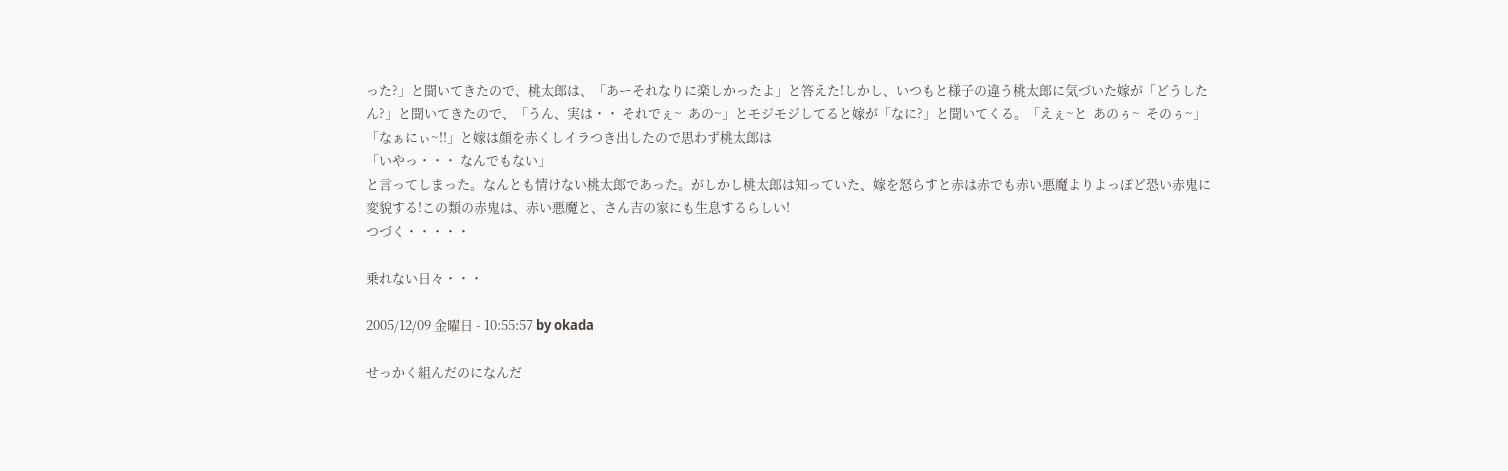った?」と聞いてきたので、桃太郎は、「あーそれなりに楽しかったよ」と答えた!しかし、いつもと様子の違う桃太郎に気づいた嫁が「どうしたん?」と聞いてきたので、「うん、実は・・ それでぇ~  あの~」とモジモジしてると嫁が「なに?」と聞いてくる。「えぇ~と  あのぅ~  そのぅ~」  「なぁにぃ~!!」と嫁は顔を赤くしイラつき出したので思わず桃太郎は
「いやっ・・・ なんでもない」
と言ってしまった。なんとも情けない桃太郎であった。がしかし桃太郎は知っていた、嫁を怒らすと赤は赤でも赤い悪魔よりよっぽど恐い赤鬼に変貌する!この類の赤鬼は、赤い悪魔と、さん吉の家にも生息するらしい!
つづく・・・・・

乗れない日々・・・

2005/12/09 金曜日 - 10:55:57 by okada

せっかく組んだのになんだ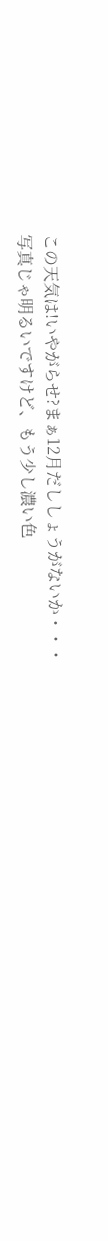この天気は!いやがらせ?まぁ12月だししょうがないか・・・
写真じゃ明るいですけど、もう少し濃い色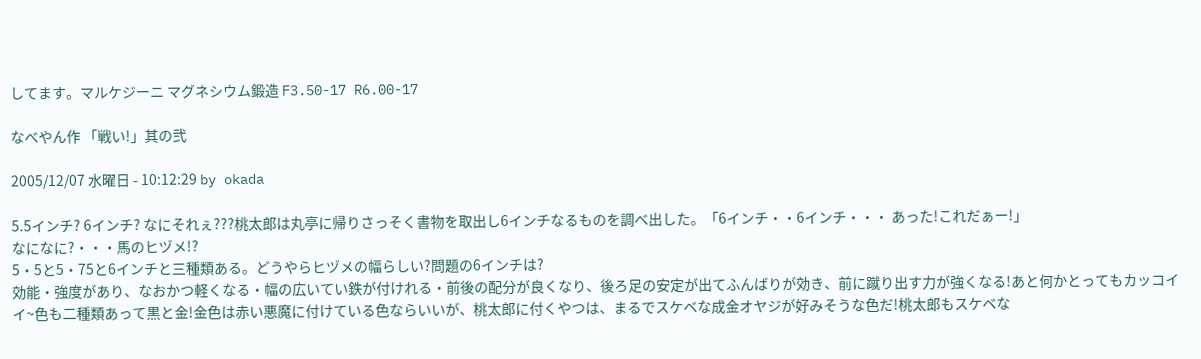してます。マルケジーニ マグネシウム鍛造 F3.50-17 R6.00-17

なべやん作 「戦い!」其の弐

2005/12/07 水曜日 - 10:12:29 by okada

5.5インチ? 6インチ? なにそれぇ???桃太郎は丸亭に帰りさっそく書物を取出し6インチなるものを調べ出した。「6インチ・・6インチ・・・ あった!これだぁー!」
なになに?・・・馬のヒヅメ!?
5・5と5・75と6インチと三種類ある。どうやらヒヅメの幅らしい?問題の6インチは?
効能・強度があり、なおかつ軽くなる・幅の広いてい鉄が付けれる・前後の配分が良くなり、後ろ足の安定が出てふんばりが効き、前に蹴り出す力が強くなる!あと何かとってもカッコイイ~色も二種類あって黒と金!金色は赤い悪魔に付けている色ならいいが、桃太郎に付くやつは、まるでスケベな成金オヤジが好みそうな色だ!桃太郎もスケベな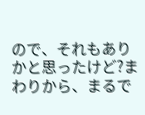ので、それもありかと思ったけど?まわりから、まるで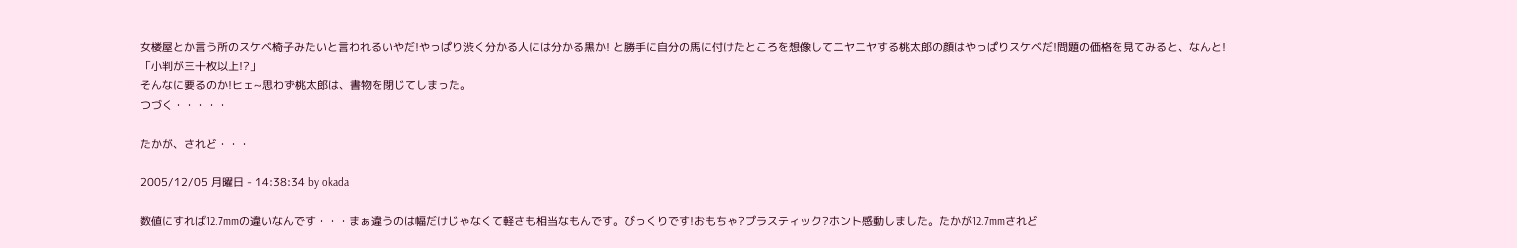女楼屋とか言う所のスケベ椅子みたいと言われるいやだ!やっぱり渋く分かる人には分かる黒か! と勝手に自分の馬に付けたところを想像してニヤニヤする桃太郎の顔はやっぱりスケベだ!問題の価格を見てみると、なんと!
「小判が三十枚以上!?」
そんなに要るのか!ヒェ~思わず桃太郎は、書物を閉じてしまった。
つづく・・・・・

たかが、されど・・・

2005/12/05 月曜日 - 14:38:34 by okada

数値にすれば12.7mmの違いなんです・・・まぁ違うのは幅だけじゃなくて軽さも相当なもんです。びっくりです!おもちゃ?プラスティック?ホント感動しました。たかが12.7mmされど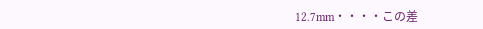12.7mm・・・・この差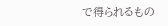で得られるもの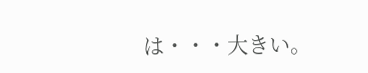は・・・大きい。